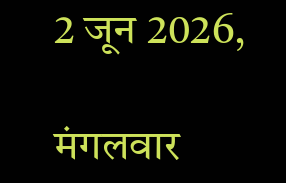2 जून 2026,

मंगलवार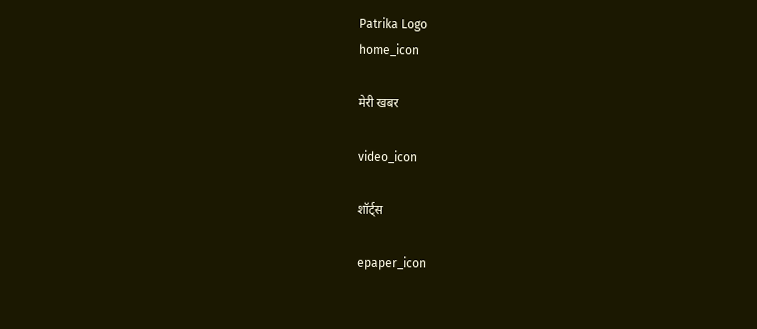Patrika Logo
home_icon

मेरी खबर

video_icon

शॉर्ट्स

epaper_icon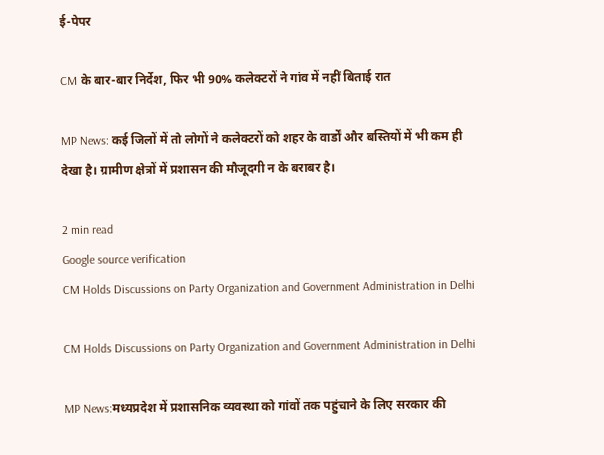ई-पेपर

CM के बार-बार निर्देश, फिर भी 90% कलेक्टरों ने गांव में नहीं बिताई रात

MP News: कई जिलों में तो लोगों ने कलेक्टरों को शहर के वार्डों और बस्तियों में भी कम ही देखा है। ग्रामीण क्षेत्रों में प्रशासन की मौजूदगी न के बराबर है।

2 min read
Google source verification
CM Holds Discussions on Party Organization and Government Administration in Delhi

CM Holds Discussions on Party Organization and Government Administration in Delhi

MP News:मध्यप्रदेश में प्रशासनिक व्यवस्था को गांवों तक पहुंचाने के लिए सरकार की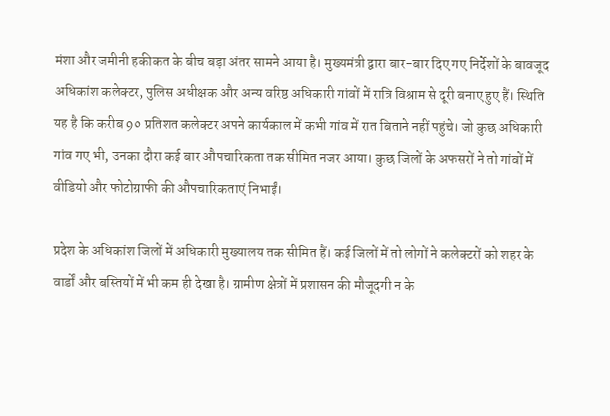मंशा और जमीनी हकीकत के बीच बड़ा अंतर सामने आया है। मुख्यमंत्री द्वारा बार-बार दिए गए निर्देशों के बावजूद अधिकांश कलेक्टर, पुलिस अधीक्षक और अन्य वरिष्ठ अधिकारी गांवों में रात्रि विश्राम से दूरी बनाए हुए हैं। स्थिति यह है कि करीब 9० प्रतिशत कलेक्टर अपने कार्यकाल में कभी गांव में रात बिताने नहीं पहुंचे। जो कुछ अधिकारी गांव गए भी, उनका दौरा कई बार औपचारिकता तक सीमित नजर आया। कुछ जिलों के अफसरों ने तो गांवों में वीडियो और फोटोग्राफी की औपचारिकताएं निभाईं।

प्रदेश के अधिकांश जिलों में अधिकारी मुख्यालय तक सीमित हैं। कई जिलों में तो लोगों ने कलेक्टरों को शहर के वार्डों और बस्तियों में भी कम ही देखा है। ग्रामीण क्षेत्रों में प्रशासन की मौजूदगी न के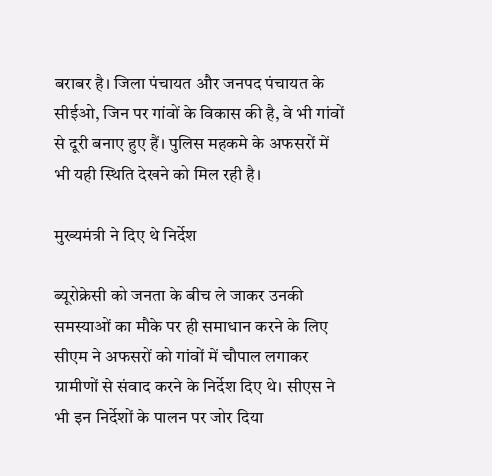बराबर है। जिला पंचायत और जनपद पंचायत के सीईओ, जिन पर गांवों के विकास की है, वे भी गांवों से दूरी बनाए हुए हैं। पुलिस महकमे के अफसरों में भी यही स्थिति देखने को मिल रही है।

मुख्यमंत्री ने दिए थे निर्देश

ब्यूरोक्रेसी को जनता के बीच ले जाकर उनकी समस्याओं का मौके पर ही समाधान करने के लिए सीएम ने अफसरों को गांवों में चौपाल लगाकर ग्रामीणों से संवाद करने के निर्देश दिए थे। सीएस ने भी इन निर्देशों के पालन पर जोर दिया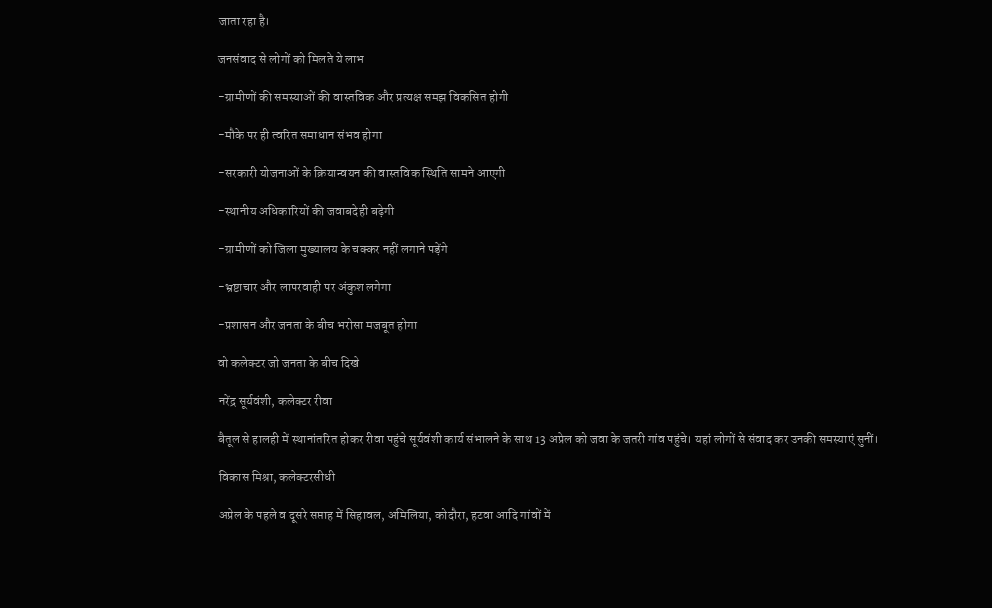जाता रहा है।

जनसंवाद से लोगों को मिलते ये लाभ

-ग्रामीणों की समस्याओं की वास्तविक और प्रत्यक्ष समझ विकसित होगी

-मौके पर ही त्वरित समाधान संभव होगा

-सरकारी योजनाओं के क्रियान्वयन की वास्तविक स्थिति सामने आएगी

-स्थानीय अधिकारियों की जवाबदेही बढ़ेगी

-ग्रामीणों को जिला मुख्यालय के चक्कर नहीं लगाने पड़ेंगे

-भ्रष्टाचार और लापरवाही पर अंकुश लगेगा

-प्रशासन और जनता के बीच भरोसा मजबूत होगा

वो कलेक्टर जो जनता के बीच दिखे

नरेंद्र सूर्यवंशी, कलेक्टर रीवा

बैतूल से हालही में स्थानांतरित होकर रीवा पहुंचे सूर्यवंशी कार्य संभालने के साथ 13 अप्रेल को जवा के जतरी गांव पहुंचे। यहां लोगों से संवाद कर उनकी समस्याएं सुनीं।

विकास मिश्रा, कलेक्टरसीधी

अप्रेल के पहले व दूसरे सप्ताह में सिहावल, अमिलिया, कोदौरा, हटवा आदि गांवों में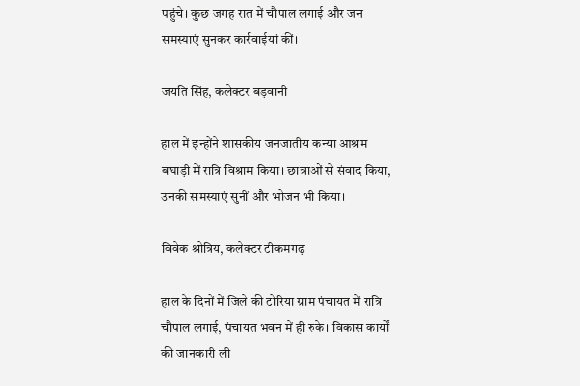पहुंचे। कुछ जगह रात में चौपाल लगाई और जन समस्याएं सुनकर कार्रवाईयां कीं।

जयति सिंह, कलेक्टर बड़वानी

हाल में इन्होंने शासकीय जनजातीय कन्या आश्रम बघाड़ी में रात्रि विश्राम किया। छात्राओं से संवाद किया, उनकी समस्याएं सुनीं और भोजन भी किया।

विवेक श्रोत्रिय, कलेक्टर टीकमगढ़

हाल के दिनों में जिले की टोरिया ग्राम पंचायत में रात्रि चौपाल लगाई, पंचायत भवन में ही रुके। विकास कार्यों की जानकारी ली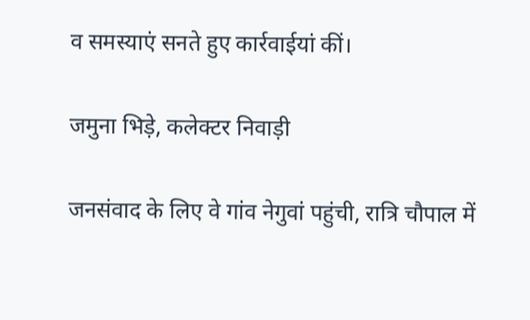व समस्याएं सनते हुए कार्रवाईयां कीं।

जमुना भिड़े, कलेक्टर निवाड़ी

जनसंवाद के लिए वे गांव नेगुवां पहुंची, रात्रि चौपाल में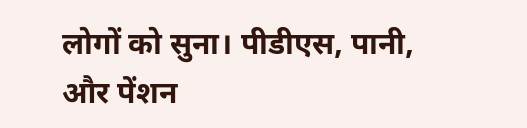लोगों को सुना। पीडीएस, पानी, और पेंशन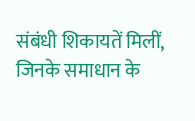संबंधी शिकायतें मिलीं, जिनके समाधान के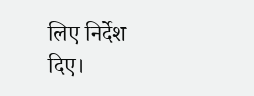लिए निर्देश दिए।